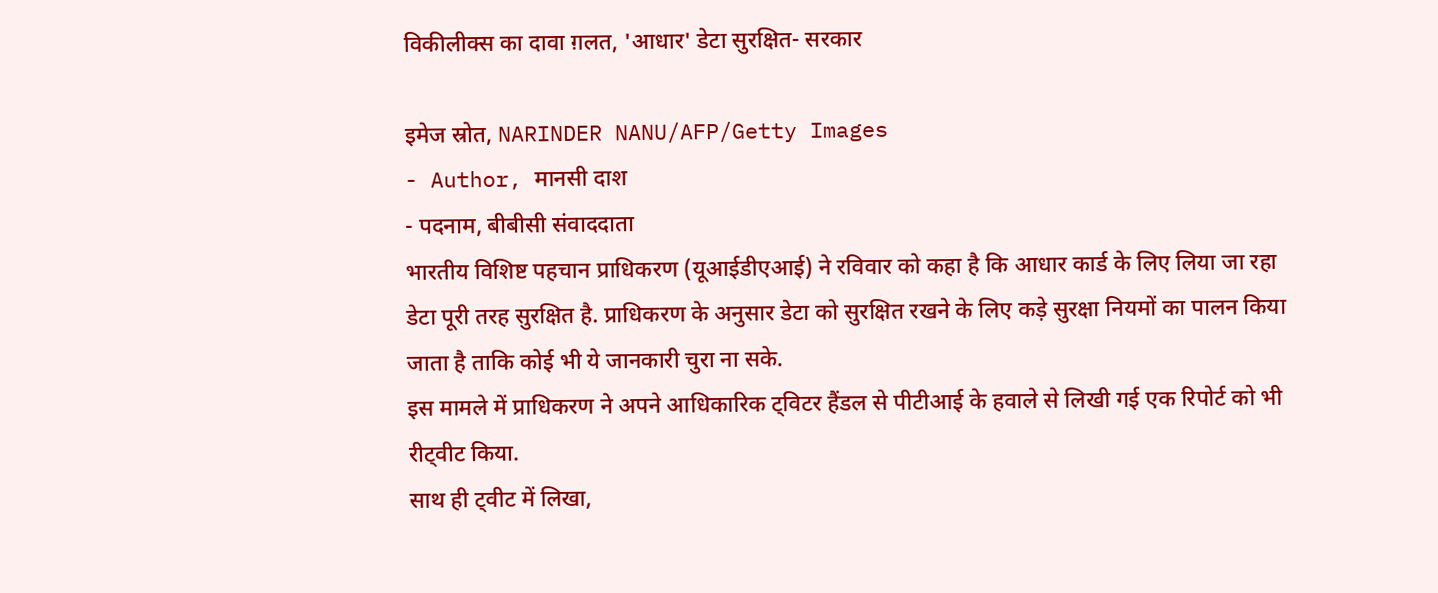विकीलीक्स का दावा ग़लत, 'आधार' डेटा सुरक्षित- सरकार

इमेज स्रोत, NARINDER NANU/AFP/Getty Images
- Author, मानसी दाश
- पदनाम, बीबीसी संवाददाता
भारतीय विशिष्ट पहचान प्राधिकरण (यूआईडीएआई) ने रविवार को कहा है कि आधार कार्ड के लिए लिया जा रहा डेटा पूरी तरह सुरक्षित है. प्राधिकरण के अनुसार डेटा को सुरक्षित रखने के लिए कड़े सुरक्षा नियमों का पालन किया जाता है ताकि कोई भी ये जानकारी चुरा ना सके.
इस मामले में प्राधिकरण ने अपने आधिकारिक ट्विटर हैंडल से पीटीआई के हवाले से लिखी गई एक रिपोर्ट को भी रीट्वीट किया.
साथ ही ट्वीट में लिखा,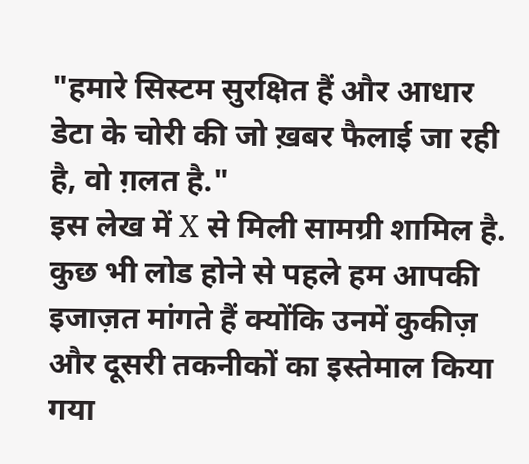"हमारे सिस्टम सुरक्षित हैं और आधार डेटा के चोरी की जो ख़बर फैलाई जा रही है, वो ग़लत है."
इस लेख में X से मिली सामग्री शामिल है. कुछ भी लोड होने से पहले हम आपकी इजाज़त मांगते हैं क्योंकि उनमें कुकीज़ और दूसरी तकनीकों का इस्तेमाल किया गया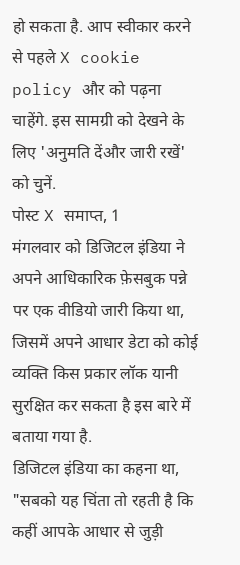हो सकता है. आप स्वीकार करने से पहले X cookie policy और को पढ़ना चाहेंगे. इस सामग्री को देखने के लिए 'अनुमति देंऔर जारी रखें' को चुनें.
पोस्ट X समाप्त, 1
मंगलवार को डिजिटल इंडिया ने अपने आधिकारिक फ़ेसबुक पन्ने पर एक वीडियो जारी किया था, जिसमें अपने आधार डेटा को कोई व्यक्ति किस प्रकार लॉक यानी सुरक्षित कर सकता है इस बारे में बताया गया है.
डिजिटल इंडिया का कहना था, "सबको यह चिंता तो रहती है कि कहीं आपके आधार से जुड़ी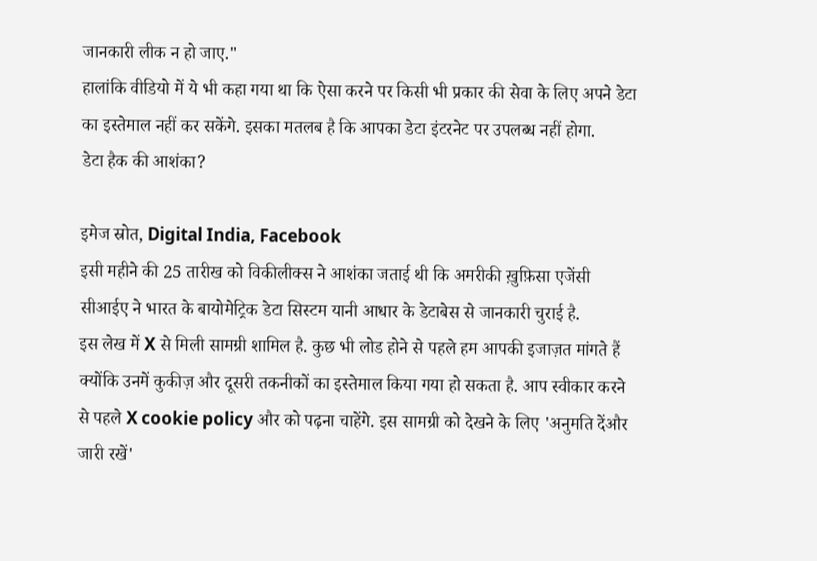जानकारी लीक न हो जाए."
हालांकि वीडियो में ये भी कहा गया था कि ऐसा करने पर किसी भी प्रकार की सेवा के लिए अपने डेटा का इस्तेमाल नहीं कर सकेंगे. इसका मतलब है कि आपका डेटा इंटरनेट पर उपलब्ध नहीं होगा.
डेटा हैक की आशंका?

इमेज स्रोत, Digital India, Facebook
इसी महीने की 25 तारीख को विकीलीक्स ने आशंका जताई थी कि अमरीकी ख़ुफ़िसा एजेंसी सीआईए ने भारत के बायोमेट्रिक डेटा सिस्टम यानी आधार के डेटाबेस से जानकारी चुराई है.
इस लेख में X से मिली सामग्री शामिल है. कुछ भी लोड होने से पहले हम आपकी इजाज़त मांगते हैं क्योंकि उनमें कुकीज़ और दूसरी तकनीकों का इस्तेमाल किया गया हो सकता है. आप स्वीकार करने से पहले X cookie policy और को पढ़ना चाहेंगे. इस सामग्री को देखने के लिए 'अनुमति देंऔर जारी रखें'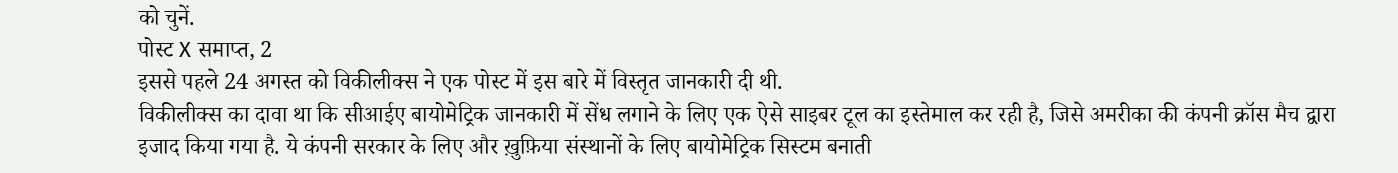को चुनें.
पोस्ट X समाप्त, 2
इससे पहले 24 अगस्त को विकीलीक्स ने एक पोस्ट में इस बारे में विस्तृत जानकारी दी थी.
विकीलीक्स का दावा था कि सीआईए बायोमेट्रिक जानकारी में सेंध लगाने के लिए एक ऐसे साइबर टूल का इस्तेमाल कर रही है, जिसे अमरीका की कंपनी क्रॉस मैच द्वारा इजाद किया गया है. ये कंपनी सरकार के लिए और ख़ुफ़िया संस्थानों के लिए बायोमेट्रिक सिस्टम बनाती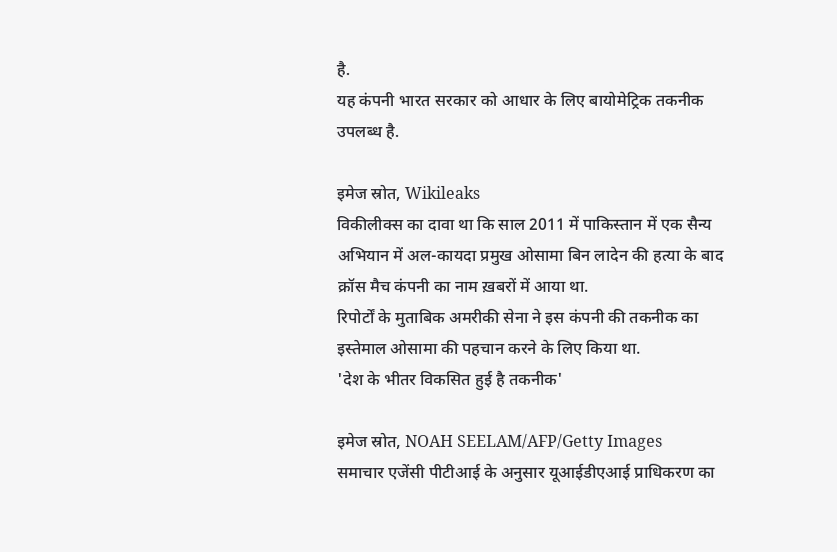है.
यह कंपनी भारत सरकार को आधार के लिए बायोमेट्रिक तकनीक उपलब्ध है.

इमेज स्रोत, Wikileaks
विकीलीक्स का दावा था कि साल 2011 में पाकिस्तान में एक सैन्य अभियान में अल-कायदा प्रमुख ओसामा बिन लादेन की हत्या के बाद क्रॉस मैच कंपनी का नाम ख़बरों में आया था.
रिपोर्टों के मुताबिक अमरीकी सेना ने इस कंपनी की तकनीक का इस्तेमाल ओसामा की पहचान करने के लिए किया था.
'देश के भीतर विकसित हुई है तकनीक'

इमेज स्रोत, NOAH SEELAM/AFP/Getty Images
समाचार एजेंसी पीटीआई के अनुसार यूआईडीएआई प्राधिकरण का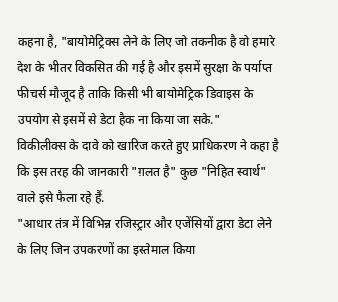कहना है, "बायोमेट्रिक्स लेने के लिए जो तकनीक है वो हमारे देश के भीतर विकसित की गई है और इसमें सुरक्षा के पर्याप्त फीचर्स मौजूद है ताकि किसी भी बायोमेट्रिक डिवाइस के उपयोग से इसमें से डेटा हैक ना किया जा सके."
विकीलीक्स के दावे को खारिज करते हुए प्राधिकरण ने कहा है कि इस तरह की जानकारी "ग़लत है" कुछ "निहित स्वार्थ" वाले इसे फैला रहे हैं.
"आधार तंत्र में विभिन्न रजिस्ट्रार और एजेंसियों द्वारा डेटा लेने के लिए जिन उपकरणों का इस्तेमाल किया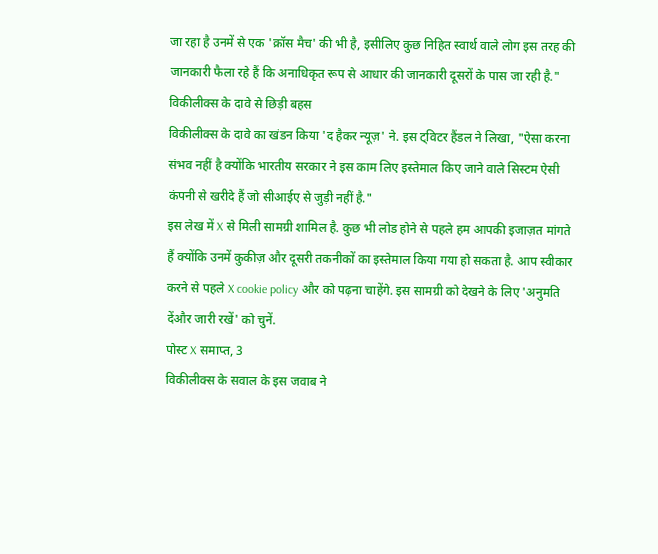जा रहा है उनमें से एक 'क्रॉस मैच' की भी है, इसीलिए कुछ निहित स्वार्थ वाले लोग इस तरह की जानकारी फैला रहे हैं कि अनाधिकृत रूप से आधार की जानकारी दूसरों के पास जा रही है."
विकीलीक्स के दावे से छिड़ी बहस
विकीलीक्स के दावे का खंडन किया 'द हैकर न्यूज़' ने. इस ट्विटर हैंडल ने लिखा, "ऐसा करना संभव नहीं है क्योंकि भारतीय सरकार ने इस काम लिए इस्तेमाल किए जाने वाले सिस्टम ऐसी कंपनी से खरीदे हैं जो सीआईए से जुड़ी नहीं है."
इस लेख में X से मिली सामग्री शामिल है. कुछ भी लोड होने से पहले हम आपकी इजाज़त मांगते हैं क्योंकि उनमें कुकीज़ और दूसरी तकनीकों का इस्तेमाल किया गया हो सकता है. आप स्वीकार करने से पहले X cookie policy और को पढ़ना चाहेंगे. इस सामग्री को देखने के लिए 'अनुमति देंऔर जारी रखें' को चुनें.
पोस्ट X समाप्त, 3
विकीलीक्स के सवाल के इस जवाब ने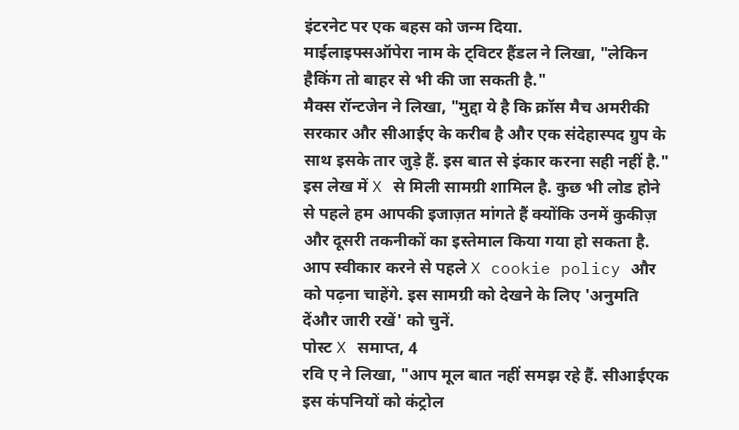इंटरनेट पर एक बहस को जन्म दिया.
माईलाइफ्सऑपेरा नाम के ट्विटर हैंडल ने लिखा, "लेकिन हैकिंग तो बाहर से भी की जा सकती है."
मैक्स रॉन्टजेन ने लिखा, "मुद्दा ये है कि क्रॉस मैच अमरीकी सरकार और सीआईए के करीब है और एक संदेहास्पद ग्रुप के साथ इसके तार जुड़े हैं. इस बात से इंकार करना सही नहीं है."
इस लेख में X से मिली सामग्री शामिल है. कुछ भी लोड होने से पहले हम आपकी इजाज़त मांगते हैं क्योंकि उनमें कुकीज़ और दूसरी तकनीकों का इस्तेमाल किया गया हो सकता है. आप स्वीकार करने से पहले X cookie policy और को पढ़ना चाहेंगे. इस सामग्री को देखने के लिए 'अनुमति देंऔर जारी रखें' को चुनें.
पोस्ट X समाप्त, 4
रवि ए ने लिखा, "आप मूल बात नहीं समझ रहे हैं. सीआईएक इस कंपनियों को कंट्रोल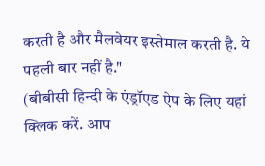करती है और मैलवेयर इस्तेमाल करती है. ये पहली बार नहीं है."
(बीबीसी हिन्दी के एंड्रॉएड ऐप के लिए यहां क्लिक करें. आप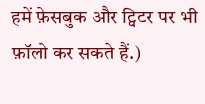हमें फ़ेसबुक और ट्विटर पर भी फ़ॉलो कर सकते हैं.)